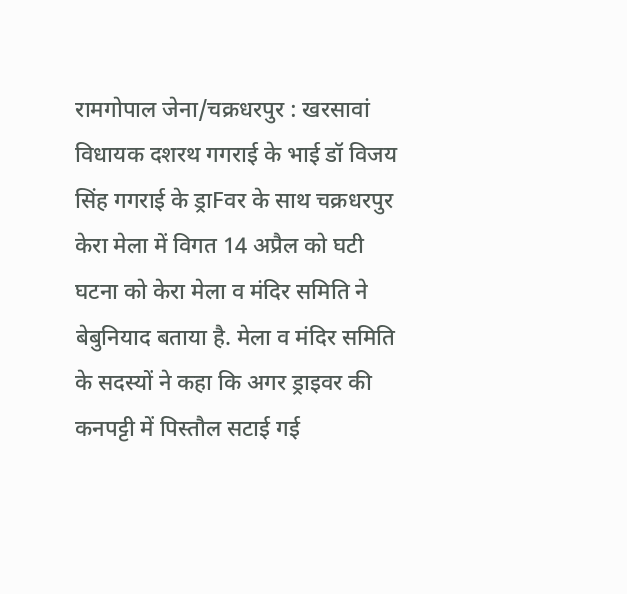रामगोपाल जेना/चक्रधरपुर : खरसावां विधायक दशरथ गगराई के भाई डॉ विजय सिंह गगराई के ड्राFवर के साथ चक्रधरपुर केरा मेला में विगत 14 अप्रैल को घटी घटना को केरा मेला व मंदिर समिति ने बेबुनियाद बताया है. मेला व मंदिर समिति के सदस्यों ने कहा कि अगर ड्राइवर की कनपट्टी में पिस्तौल सटाई गई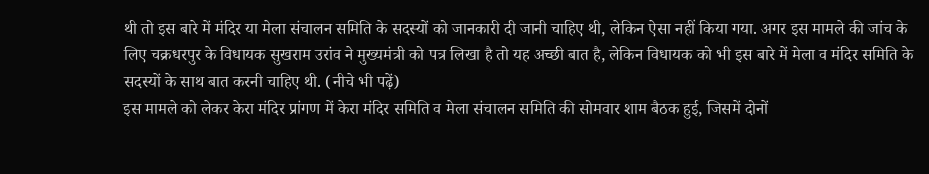थी तो इस बारे में मंदिर या मेला संचालन समिति के सदस्यों को जानकारी दी जानी चाहिए थी, लेकिन ऐसा नहीं किया गया. अगर इस मामले की जांच के लिए चक्रधरपुर के विधायक सुखराम उरांव ने मुख्यमंत्री को पत्र लिखा है तो यह अच्छी बात है, लेकिन विधायक को भी इस बारे में मेला व मंदिर समिति के सदस्यों के साथ बात करनी चाहिए थी. (नीचे भी पढ़ें)
इस मामले को लेकर केरा मंदिर प्रांगण में केरा मंदिर समिति व मेला संचालन समिति की सोमवार शाम बैठक हुई, जिसमें दोनों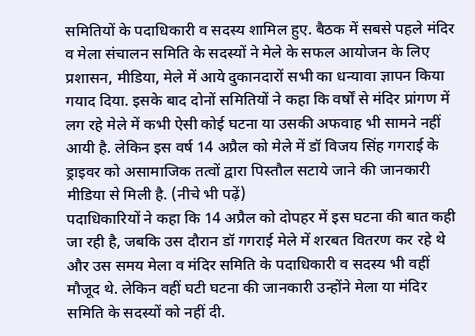समितियों के पदाधिकारी व सदस्य शामिल हुए. बैठक में सबसे पहले मंदिर व मेला संचालन समिति के सदस्यों ने मेले के सफल आयोजन के लिए प्रशासन, मीडिया, मेले में आये दुकानदारों सभी का धन्यावा ज्ञापन किया गयाद दिया. इसके बाद दोनों समितियों ने कहा कि वर्षों से मंदिर प्रांगण में लग रहे मेले में कभी ऐसी कोई घटना या उसकी अफवाह भी सामने नहीं आयी है. लेकिन इस वर्ष 14 अप्रैल को मेले में डॉ विजय सिंह गगराई के ड्राइवर को असामाजिक तत्वों द्वारा पिस्तौल सटाये जाने की जानकारी मीडिया से मिली है. (नीचे भी पढ़ें)
पदाधिकारियों ने कहा कि 14 अप्रैल को दोपहर में इस घटना की बात कही जा रही है, जबकि उस दौरान डॉ गगराई मेले में शरबत वितरण कर रहे थे और उस समय मेला व मंदिर समिति के पदाधिकारी व सदस्य भी वहीं मौजूद थे. लेकिन वहीं घटी घटना की जानकारी उन्होंने मेला या मंदिर समिति के सदस्यों को नहीं दी.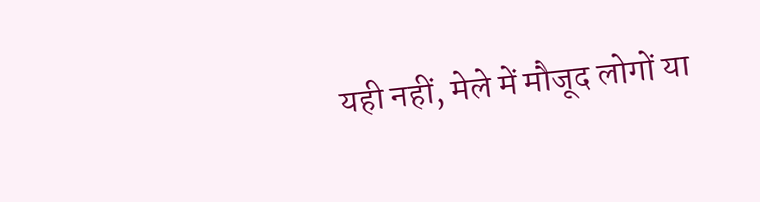यही नहीं, मेले में मौजूद लोगों या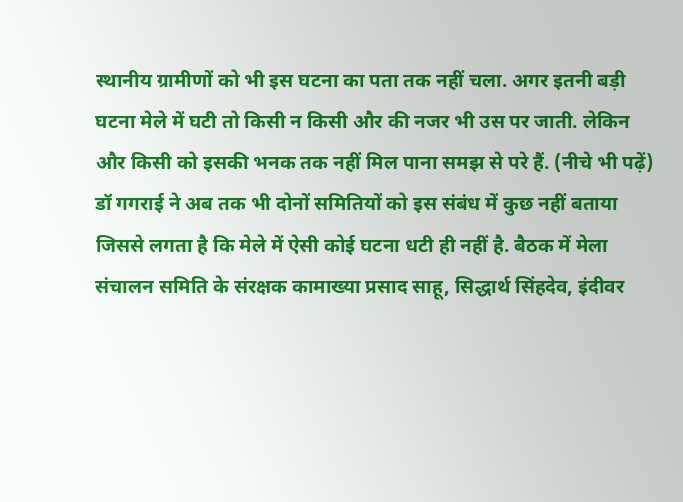स्थानीय ग्रामीणों को भी इस घटना का पता तक नहीं चला. अगर इतनी बड़ी घटना मेले में घटी तो किसी न किसी और की नजर भी उस पर जाती. लेकिन और किसी को इसकी भनक तक नहीं मिल पाना समझ से परे हैं. (नीचे भी पढ़ें)
डॉ गगराई ने अब तक भी दोनों समितियों को इस संबंध में कुछ नहीं बताया जिससे लगता है कि मेले में ऐसी कोई घटना धटी ही नहीं है. बैठक में मेला संचालन समिति के संरक्षक कामाख्या प्रसाद साहू, सिद्धार्थ सिंहदेव, इंदीवर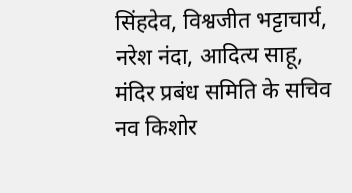सिंहदेव, विश्वजीत भट्टाचार्य, नरेश नंदा, आदित्य साहू, मंदिर प्रबंध समिति के सचिव नव किशोर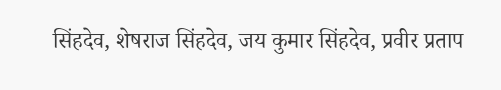सिंहदेव, शेषराज सिंहदेव, जय कुमार सिंहदेव, प्रवीर प्रताप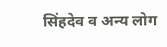सिंहदेव व अन्य लोग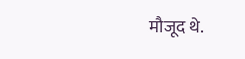मौजूद थे.